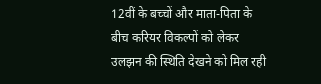12वीं के बच्चों और माता-पिता के बीच करियर विकल्पों को लेकर उलझन की स्थिति देखने को मिल रही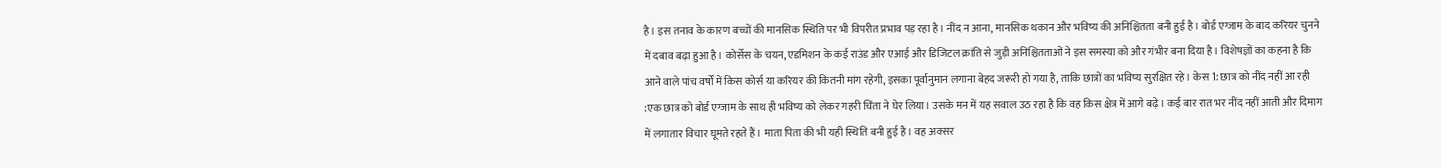है। इस तनाव के कारण बच्चों की मानसिक स्थिति पर भी विपरीत प्रभाव पड़ रहा है। नींद न आना, मानसिक थकान और भविष्य की अनिश्चितता बनी हुई है। बोर्ड एग्जाम के बाद करियर चुनने में दबाव बढ़ा हुआ है। कोर्सेस के चयन, एडमिशन के कई राउंड और एआई और डिजिटल क्रांति से जुड़ी अनिश्चितताओं ने इस समस्या को और गंभीर बना दिया है। विशेषज्ञों का कहना है कि आने वाले पांच वर्षों में किस कोर्स या करियर की कितनी मांग रहेगी, इसका पूर्वानुमान लगाना बेहद जरूरी हो गया है, ताकि छात्रों का भविष्य सुरक्षित रहे। केस 1: छात्र को नींद नहीं आ रही :एक छात्र को बोर्ड एग्जाम के साथ ही भविष्य को लेकर गहरी चिंता ने घेर लिया। उसके मन में यह सवाल उठ रहा है कि वह किस क्षेत्र में आगे बढ़े। कई बार रात भर नींद नहीं आती और दिमाग में लगातार विचार घूमते रहते हैं। माता पिता की भी यही स्थिति बनी हुई है। वह अक्सर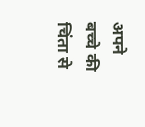अपने बच्चे की चिंता से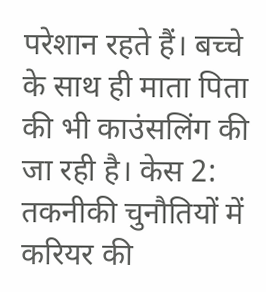परेशान रहते हैं। बच्चे के साथ ही माता पिता की भी काउंसलिंग की जा रही है। केस 2: तकनीकी चुनौतियों में करियर की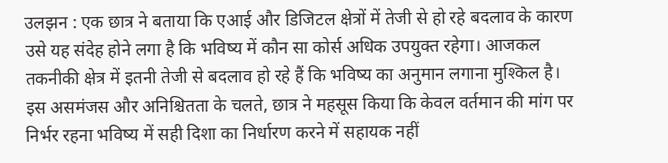उलझन : एक छात्र ने बताया कि एआई और डिजिटल क्षेत्रों में तेजी से हो रहे बदलाव के कारण उसे यह संदेह होने लगा है कि भविष्य में कौन सा कोर्स अधिक उपयुक्त रहेगा। आजकल तकनीकी क्षेत्र में इतनी तेजी से बदलाव हो रहे हैं कि भविष्य का अनुमान लगाना मुश्किल है। इस असमंजस और अनिश्चितता के चलते, छात्र ने महसूस किया कि केवल वर्तमान की मांग पर निर्भर रहना भविष्य में सही दिशा का निर्धारण करने में सहायक नहीं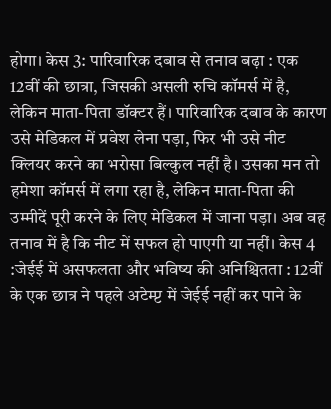होगा। केस 3: पारिवारिक दबाव से तनाव बढ़ा : एक 12वीं की छात्रा, जिसकी असली रुचि कॉमर्स में है, लेकिन माता-पिता डॉक्टर हैं। पारिवारिक दबाव के कारण उसे मेडिकल में प्रवेश लेना पड़ा, फिर भी उसे नीट क्लियर करने का भरोसा बिल्कुल नहीं है। उसका मन तो हमेशा कॉमर्स में लगा रहा है, लेकिन माता-पिता की उम्मीदें पूरी करने के लिए मेडिकल में जाना पड़ा। अब वह तनाव में है कि नीट में सफल हो पाएगी या नहीं। केस 4 :जेईई में असफलता और भविष्य की अनिश्चितता : 12वीं के एक छात्र ने पहले अटेम्प्ट में जेईई नहीं कर पाने के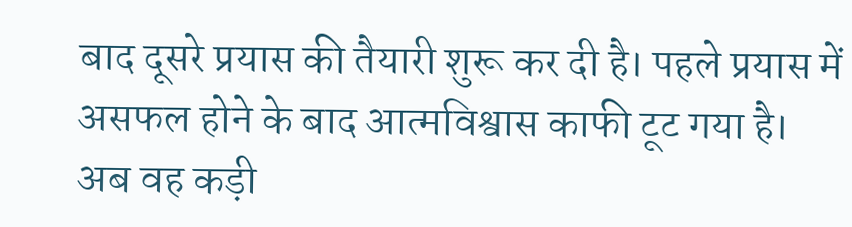बाद दूसरे प्रयास की तैयारी शुरू कर दी है। पहले प्रयास में असफल होने के बाद आत्मविश्वास काफी टूट गया है। अब वह कड़ी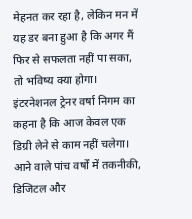मेहनत कर रहा है, लेकिन मन में यह डर बना हुआ है कि अगर मैं फिर से सफलता नहीं पा सका, तो भविष्य क्या होगा। इंटरनेशनल ट्रेनर वर्षा निगम का कहना है कि आज केवल एक डिग्री लेने से काम नहीं चलेगा। आने वाले पांच वर्षों में तकनीकी, डिजिटल और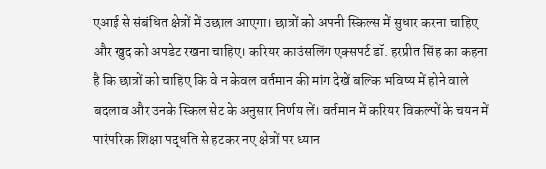एआई से संबंधित क्षेत्रों में उछाल आएगा। छात्रों को अपनी स्किल्स में सुधार करना चाहिए और खुद को अपडेट रखना चाहिए। करियर काउंसलिंग एक्सपर्ट डॉ. हरप्रीत सिंह का कहना है कि छात्रों को चाहिए कि वे न केवल वर्तमान की मांग देखें बल्कि भविष्य में होने वाले बदलाव और उनके स्किल सेट के अनुसार निर्णय लें। वर्तमान में करियर विकल्पों के चयन में पारंपरिक शिक्षा पद्धति से हटकर नए क्षेत्रों पर ध्यान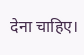देना चाहिए।